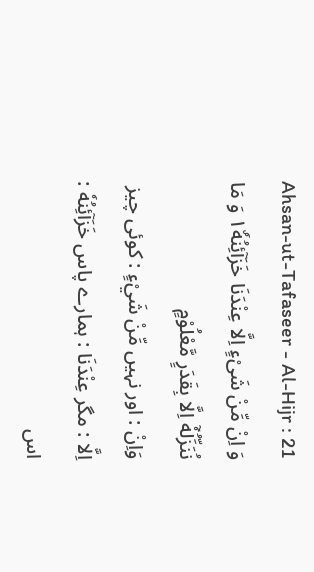Ahsan-ut-Tafaseer - Al-Hijr : 21
وَ اِنْ مِّنْ شَیْءٍ اِلَّا عِنْدَنَا خَزَآئِنُهٗ١٘ وَ مَا نُنَزِّلُهٗۤ اِلَّا بِقَدَرٍ مَّعْلُوْمٍ
وَاِنْ : اور نہیں مِّنْ شَيْءٍ : کوئی چیز اِلَّا : مگر عِنْدَنَا : ہمارے پاس خَزَآئِنُهٗ : اس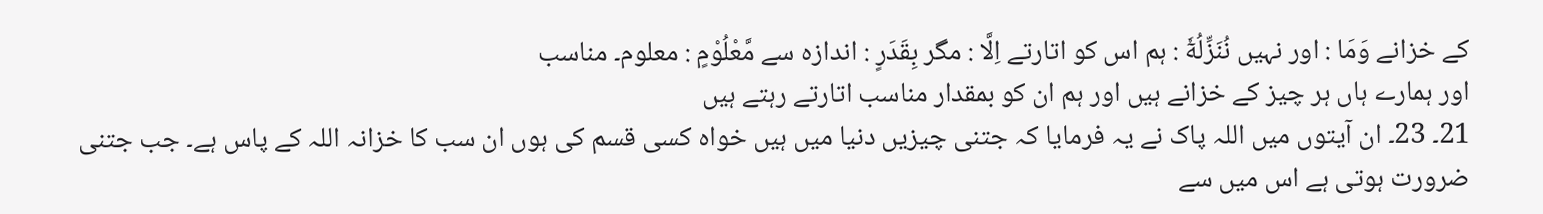کے خزانے وَمَا : اور نہیں نُنَزِّلُهٗٓ : ہم اس کو اتارتے اِلَّا : مگر بِقَدَرٍ : اندازہ سے مَّعْلُوْمٍ : معلوم۔ مناسب
اور ہمارے ہاں ہر چیز کے خزانے ہیں اور ہم ان کو بمقدار مناسب اتارتے رہتے ہیں
21۔ 23۔ ان آیتوں میں اللہ پاک نے یہ فرمایا کہ جتنی چیزیں دنیا میں ہیں خواہ کسی قسم کی ہوں ان سب کا خزانہ اللہ کے پاس ہے۔ جب جتنی ضرورت ہوتی ہے اس میں سے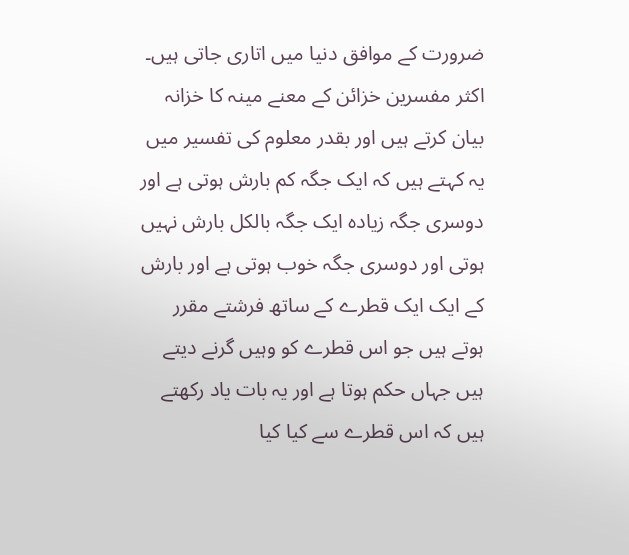ضرورت کے موافق دنیا میں اتاری جاتی ہیں۔ اکثر مفسرین خزائن کے معنے مینہ کا خزانہ بیان کرتے ہیں اور بقدر معلوم کی تفسیر میں یہ کہتے ہیں کہ ایک جگہ کم بارش ہوتی ہے اور دوسری جگہ زیادہ ایک جگہ بالکل بارش نہیں ہوتی اور دوسری جگہ خوب ہوتی ہے اور بارش کے ایک ایک قطرے کے ساتھ فرشتے مقرر ہوتے ہیں جو اس قطرے کو وہیں گرنے دیتے ہیں جہاں حکم ہوتا ہے اور یہ بات یاد رکھتے ہیں کہ اس قطرے سے کیا کیا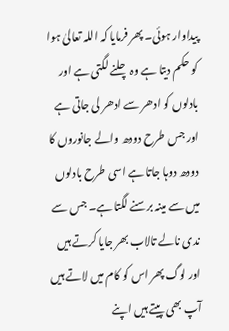پیداوار ہوئی۔ پھر فرمایا کہ اللہ تعالیٰ ہوا کو حکم دیتا ہے وہ چلنے لگتی ہے اور بادلوں کو ادھر سے ادھر لی جاتی ہے اور جس طرح دودھ والے جانوروں کا دودھ دوہا جاتا ہے اسی طرح بادلوں میں سے مینہ برسنے لگتا ہے۔ جس سے ندی نالے تالاب بھر جایا کرتے ہیں اور لوگ پھر اس کو کام میں لاتے ہیں آپ بھی پیتے ہیں اپنے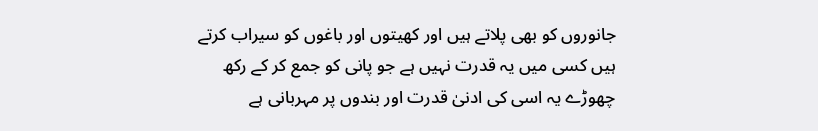جانوروں کو بھی پلاتے ہیں اور کھیتوں اور باغوں کو سیراب کرتے ہیں کسی میں یہ قدرت نہیں ہے جو پانی کو جمع کر کے رکھ چھوڑے یہ اسی کی ادنیٰ قدرت اور بندوں پر مہربانی ہے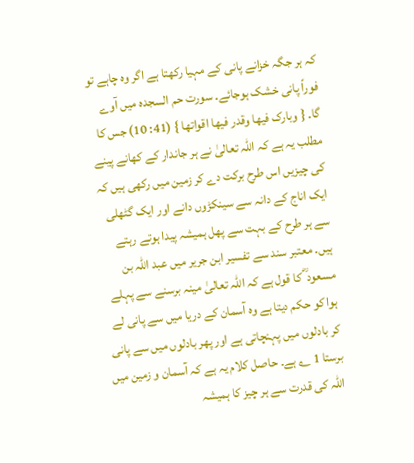کہ ہر جگہ خزانے پانی کے مہیا رکھتا ہے اگر وہ چاہے تو فوراً پانی خشک ہوجائے۔ سورت حم السجدہ میں آوے گا۔ { وبارک فیھا وقدر فیھا اقواتھا } (41: 10) جس کا مطلب یہ ہے کہ اللہ تعالیٰ نے ہر جاندار کے کھانے پینے کی چیزیں اس طرح برکت دے کر زمین میں رکھی ہیں کہ ایک اناج کے دانہ سے سینکڑوں دانے اور ایک گٹھلی سے ہر طرح کے بہت سے پھل ہمیشہ پیدا ہوتے رہتے ہیں۔ معتبر سند سے تفسیر ابن جریر میں عبد اللہ بن مسعود ؓ کا قول ہے کہ اللہ تعالیٰ مینہ برسنے سے پہلے ہوا کو حکم دیتا ہے وہ آسمان کے دریا میں سے پانی لے کر بادلوں میں پہنچاتی ہے اور پھر بادلوں میں سے پانی برستا 1 ؎ ہے۔ حاصل کلام یہ ہے کہ آسمان و زمین میں اللہ کی قدرت سے ہر چیز کا ہمیشہ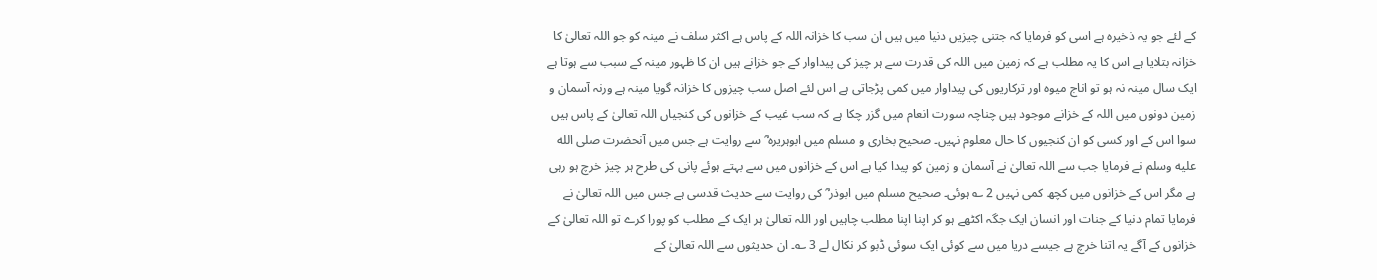کے لئے جو یہ ذخیرہ ہے اسی کو فرمایا کہ جتنی چیزیں دنیا میں ہیں ان سب کا خزانہ اللہ کے پاس ہے اکثر سلف نے مینہ کو جو اللہ تعالیٰ کا خزانہ بتلایا ہے اس کا یہ مطلب ہے کہ زمین میں اللہ کی قدرت سے ہر چیز کی پیداوار کے جو خزانے ہیں ان کا ظہور مینہ کے سبب سے ہوتا ہے ایک سال مینہ نہ ہو تو اناج میوہ اور ترکاریوں کی پیداوار میں کمی پڑجاتی ہے اس لئے اصل سب چیزوں کا خزانہ گویا مینہ ہے ورنہ آسمان و زمین دونوں میں اللہ کے خزانے موجود ہیں چناچہ سورت انعام میں گزر چکا ہے کہ سب غیب کے خزانوں کی کنجیاں اللہ تعالیٰ کے پاس ہیں سوا اس کے اور کسی کو ان کنجیوں کا حال معلوم نہیں۔ صحیح بخاری و مسلم میں ابوہریرہ ؓ سے روایت ہے جس میں آنحضرت صلى الله عليه وسلم نے فرمایا جب سے اللہ تعالیٰ نے آسمان و زمین کو پیدا کیا ہے اس کے خزانوں میں سے بہتے ہوئے پانی کی طرح ہر چیز خرچ ہو رہی ہے مگر اس کے خزانوں میں کچھ کمی نہیں 2 ؎ ہوئی۔ صحیح مسلم میں ابوذر ؓ کی روایت سے حدیث قدسی ہے جس میں اللہ تعالیٰ نے فرمایا تمام دنیا کے جنات اور انسان ایک جگہ اکٹھے ہو کر اپنا اپنا مطلب چاہیں اور اللہ تعالیٰ ہر ایک کے مطلب کو پورا کرے تو اللہ تعالیٰ کے خزانوں کے آگے یہ اتنا خرچ ہے جیسے دریا میں سے کوئی ایک سوئی ڈبو کر نکال لے 3 ؎۔ ان حدیثوں سے اللہ تعالیٰ کے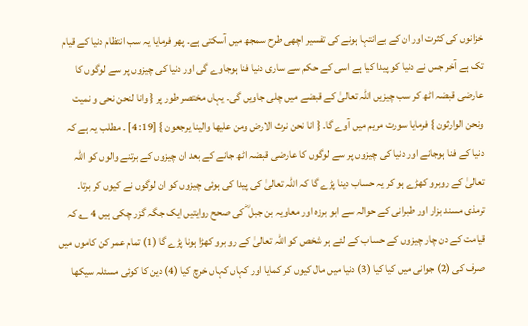خزانوں کی کثرت اور ان کے بےانتہا ہونے کی تفسیر اچھی طرح سمجھ میں آسکتی ہے۔ پھر فرمایا یہ سب انتظام دنیا کے قیام تک ہے آخر جس نے دنیا کو پیدا کیا ہے اسی کے حکم سے ساری دنیا فنا ہوجاوے گی اور دنیا کی چیزوں پر سے لوگوں کا عارضی قبضہ اٹھ کر سب چیزیں اللہ تعالیٰ کے قبضے میں چلی جاویں گی۔ یہاں مختصر طور پر { وانا لنحن نحی و نمیت ونحن الوارثون } فرمایا سورت مریم میں آوے گا۔ { انا نحن نرث الارض ومن علیھا والینا یرجعون } [19: 4] ۔ مطلب یہ ہے کہ دنیا کے فنا ہوجانے اور دنیا کی چیزوں پر سے لوگوں کا عارضی قبضہ اٹھ جانے کے بعد ان چیزوں کے برتنے والوں کو اللہ تعالیٰ کے روبرو کھڑے ہو کر یہ حساب دینا پڑے گا کہ اللہ تعالیٰ کی پیدا کی ہوئی چیزوں کو ان لوگوں نے کیوں کر برتا۔ ترمذی مسند بزار اور طبرانی کے حوالہ سے ابو برزہ اور معاویہ بن جبل ؓ کی صحح روایتیں ایک جگہ گزر چکی ہیں 4 ؎ کہ قیامت کے دن چار چیزوں کے حساب کے لئے ہر شخص کو اللہ تعالیٰ کے رو برو کھڑا ہونا پڑے گا (1) تمام عمر کن کاموں میں صرف کی (2) جوانی میں کیا کیا (3) دنیا میں مال کیوں کر کمایا اور کہاں کہاں خرچ کیا (4) دین کا کوئی مسئلہ سیکھا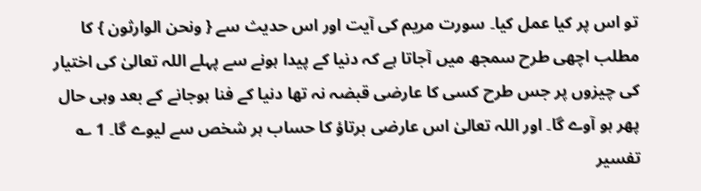تو اس پر کیا عمل کیا۔ سورت مریم کی آیت اور اس حدیث سے { ونحن الوارثون } کا مطلب اچھی طرح سمجھ میں آجاتا ہے کہ دنیا کے پیدا ہونے سے پہلے اللہ تعالیٰ کی اختیار کی چیزوں پر جس طرح کسی کا عارضی قبضہ نہ تھا دنیا کے فنا ہوجانے کے بعد وہی حال پھر ہو آوے گا۔ اور اللہ تعالیٰ اس عارضی برتاؤ کا حساب ہر شخص سے لیوے گا۔ 1 ؎ تفسیر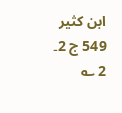ابن کثیر 549 ج 2۔ 2 ؎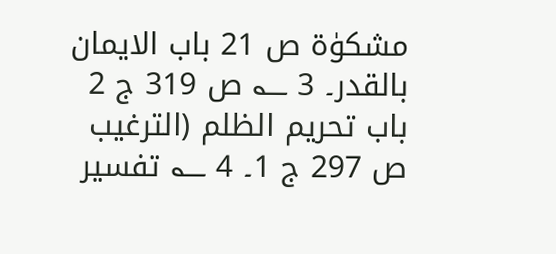مشکوٰۃ ص 21 باب الایمان بالقدر۔ 3 ؎ ص 319 ج 2 باب تحریم الظلم (الترغیب ص 297 ج 1۔ 4 ؎ تفسیر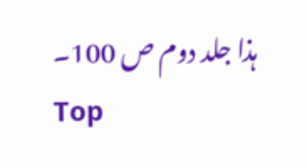ہذا جلد دوم ص 100۔
Top